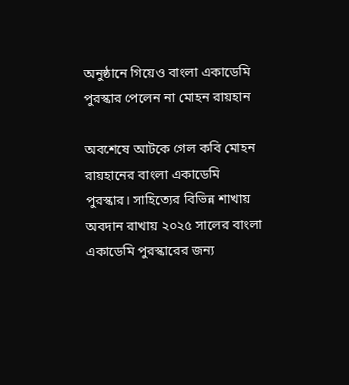অনুষ্ঠানে গিয়েও বাংলা একাডেমি পুরস্কার পেলেন না মোহন রায়হান

অবশেষে আটকে গেল কবি মোহন রায়হানের বাংলা একাডেমি পুরস্কার। সাহিত্যের বিভিন্ন শাখায় অবদান রাখায় ২০২৫ সালের বাংলা একাডেমি পুরস্কারের জন্য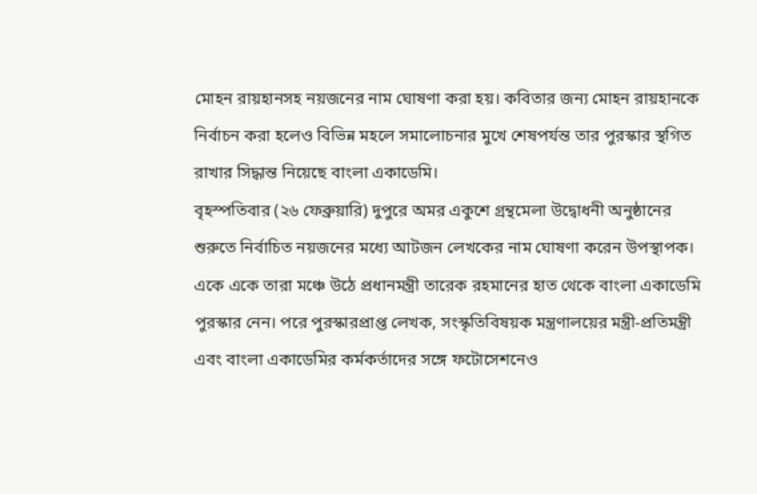মোহন রায়হানসহ নয়জনের নাম ঘোষণা করা হয়। কবিতার জন্য মোহন রায়হানকে নির্বাচন করা হলেও বিভিন্ন মহলে সমালোচনার মুখে শেষপর্যন্ত তার পুরস্কার স্থগিত রাখার সিদ্ধান্ত নিয়েছে বাংলা একাডেমি।
বৃহস্পতিবার (২৬ ফেব্রুয়ারি) দুপুরে অমর একুশে গ্রন্থমেলা উদ্বোধনী অনুষ্ঠানের শুরুতে নির্বাচিত নয়জনের মধ্যে আটজন লেখকের নাম ঘোষণা করেন উপস্থাপক। একে একে তারা মঞ্চে উঠে প্রধানমন্ত্রী তারেক রহমানের হাত থেকে বাংলা একাডেমি পুরস্কার নেন। পরে পুরস্কারপ্রাপ্ত লেখক, সংস্কৃতিবিষয়ক মন্ত্রণালয়ের মন্ত্রী-প্রতিমন্ত্রী এবং বাংলা একাডেমির কর্মকর্তাদের সঙ্গে ফটোসেশনেও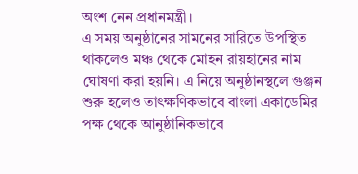অংশ নেন প্রধানমন্ত্রী।
এ সময় অনুষ্ঠানের সামনের সারিতে উপস্থিত থাকলেও মঞ্চ থেকে মোহন রায়হানের নাম ঘোষণা করা হয়নি। এ নিয়ে অনুষ্ঠানস্থলে গুঞ্জন শুরু হলেও তাৎক্ষণিকভাবে বাংলা একাডেমির পক্ষ থেকে আনুষ্ঠানিকভাবে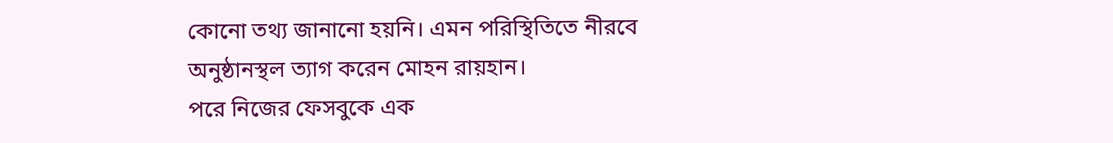কোনো তথ্য জানানো হয়নি। এমন পরিস্থিতিতে নীরবে অনুষ্ঠানস্থল ত্যাগ করেন মোহন রায়হান।
পরে নিজের ফেসবুকে এক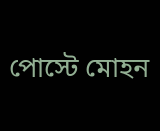পোস্টে মোহন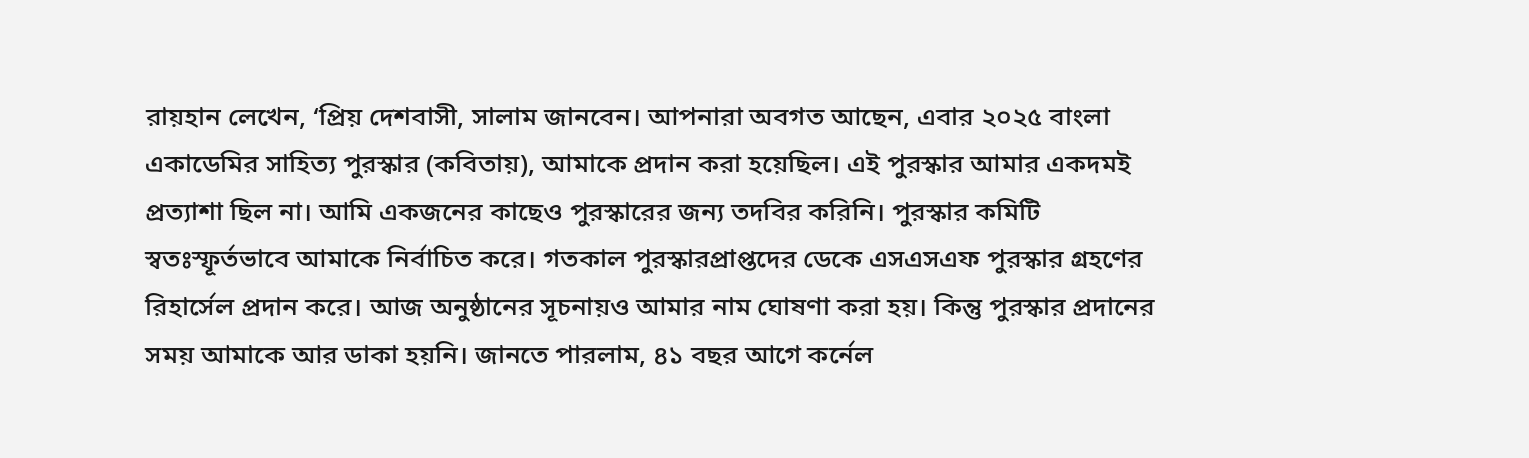রায়হান লেখেন, ‘প্রিয় দেশবাসী, সালাম জানবেন। আপনারা অবগত আছেন, এবার ২০২৫ বাংলা একাডেমির সাহিত্য পুরস্কার (কবিতায়), আমাকে প্রদান করা হয়েছিল। এই পুরস্কার আমার একদমই প্রত্যাশা ছিল না। আমি একজনের কাছেও পুরস্কারের জন্য তদবির করিনি। পুরস্কার কমিটি স্বতঃস্ফূর্তভাবে আমাকে নির্বাচিত করে। গতকাল পুরস্কারপ্রাপ্তদের ডেকে এসএসএফ পুরস্কার গ্রহণের রিহার্সেল প্রদান করে। আজ অনুষ্ঠানের সূচনায়ও আমার নাম ঘোষণা করা হয়। কিন্তু পুরস্কার প্রদানের সময় আমাকে আর ডাকা হয়নি। জানতে পারলাম, ৪১ বছর আগে কর্নেল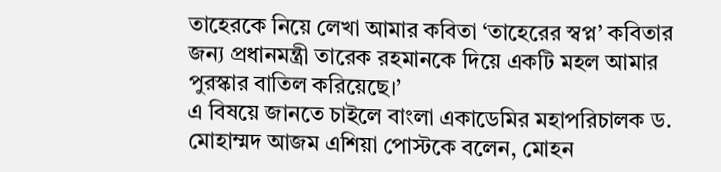তাহেরকে নিয়ে লেখা আমার কবিতা ‘তাহেরের স্বপ্ন’ কবিতার জন্য প্রধানমন্ত্রী তারেক রহমানকে দিয়ে একটি মহল আমার পুরস্কার বাতিল করিয়েছে।’
এ বিষয়ে জানতে চাইলে বাংলা একাডেমির মহাপরিচালক ড. মোহাম্মদ আজম এশিয়া পোস্টকে বলেন, মোহন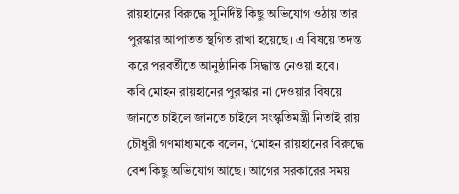রায়হানের বিরুদ্ধে সুনির্দিষ্ট কিছু অভিযোগ ওঠায় তার পুরস্কার আপাতত স্থগিত রাখা হয়েছে। এ বিষয়ে তদন্ত করে পরবর্তীতে আনুষ্ঠানিক সিদ্ধান্ত নেওয়া হবে।
কবি মোহন রায়হানের পুরস্কার না দেওয়ার বিষয়ে জানতে চাইলে জানতে চাইলে সংস্কৃতিমন্ত্রী নিতাই রায় চৌধুরী গণমাধ্যমকে বলেন, ‘মোহন রায়হানের বিরুদ্ধে বেশ কিছু অভিযোগ আছে। আগের সরকারের সময়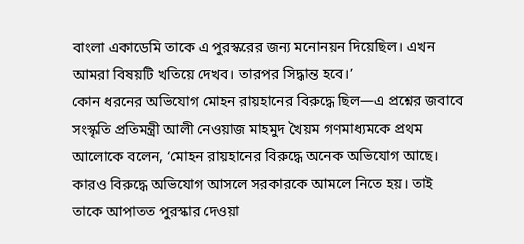বাংলা একাডেমি তাকে এ পুরস্করের জন্য মনোনয়ন দিয়েছিল। এখন আমরা বিষয়টি খতিয়ে দেখব। তারপর সিদ্ধান্ত হবে।’
কোন ধরনের অভিযোগ মোহন রায়হানের বিরুদ্ধে ছিল—এ প্রশ্নের জবাবে সংস্কৃতি প্রতিমন্ত্রী আলী নেওয়াজ মাহমুদ খৈয়ম গণমাধ্যমকে প্রথম আলোকে বলেন, ‘মোহন রায়হানের বিরুদ্ধে অনেক অভিযোগ আছে। কারও বিরুদ্ধে অভিযোগ আসলে সরকারকে আমলে নিতে হয়। তাই তাকে আপাতত পুরস্কার দেওয়া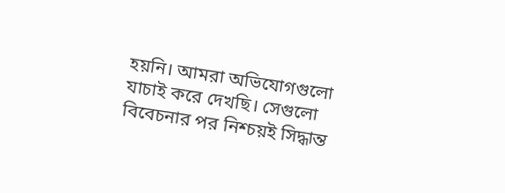হয়নি। আমরা অভিযোগগুলো যাচাই করে দেখছি। সেগুলো বিবেচনার পর নিশ্চয়ই সিদ্ধান্ত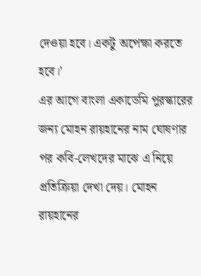দেওয়া হবে। একটু অপেক্ষা করতে হবে।’
এর আগে বাংলা একাডেমি পুরস্কারের জন্য মোহন রায়হানের নাম ঘোষণার পর কবি-লেখদের মাঝে এ নিয়ে প্রতিক্রিয়া দেখা দেয়। মোহন রায়হানের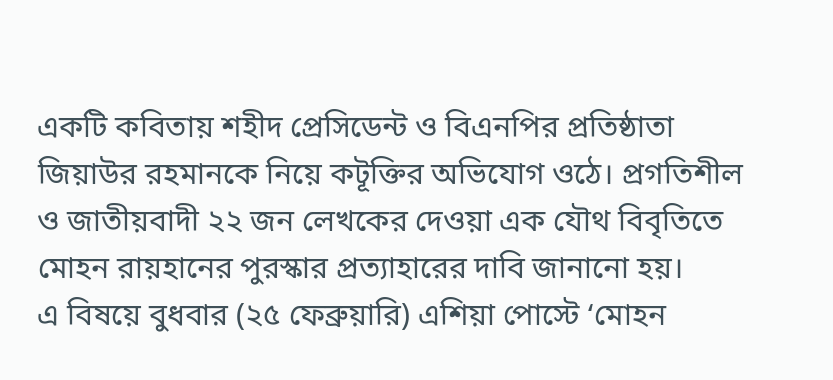একটি কবিতায় শহীদ প্রেসিডেন্ট ও বিএনপির প্রতিষ্ঠাতা জিয়াউর রহমানকে নিয়ে কটূক্তির অভিযোগ ওঠে। প্রগতিশীল ও জাতীয়বাদী ২২ জন লেখকের দেওয়া এক যৌথ বিবৃতিতে মোহন রায়হানের পুরস্কার প্রত্যাহারের দাবি জানানো হয়।
এ বিষয়ে বুধবার (২৫ ফেব্রুয়ারি) এশিয়া পোস্টে ‘মোহন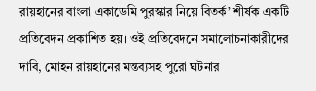রায়হানের বাংলা একাডেমি পুরস্কার নিয়ে বিতর্ক’ শীর্ষক একটি প্রতিবেদন প্রকাশিত হয়। ওই প্রতিবেদনে সমালোচনাকারীদের দাবি, মোহন রায়হানের মন্তব্যসহ পুরো ঘটনার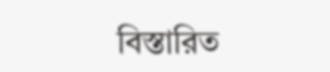বিস্তারিত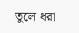তুলে ধরা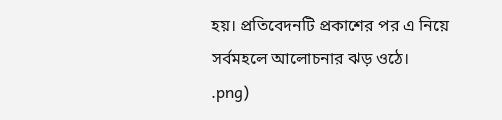হয়। প্রতিবেদনটি প্রকাশের পর এ নিয়ে সর্বমহলে আলোচনার ঝড় ওঠে।
.png)